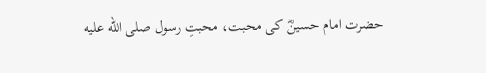حضرت امام حسینؓ کی محبت، محبتِ رسول صلى الله عليه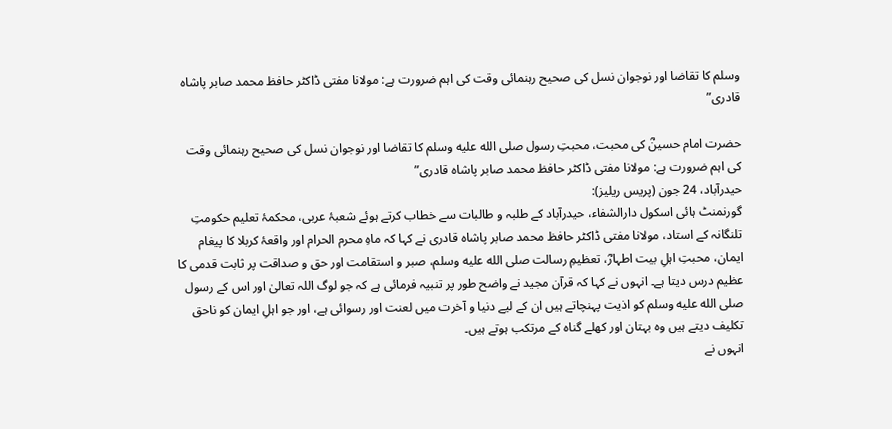وسلم کا تقاضا اور نوجوان نسل کی صحیح رہنمائی وقت کی اہم ضرورت ہے: مولانا مفتی ڈاکٹر حافظ محمد صابر پاشاہ قادری”

حضرت امام حسینؓ کی محبت، محبتِ رسول صلى الله عليه وسلم کا تقاضا اور نوجوان نسل کی صحیح رہنمائی وقت کی اہم ضرورت ہے: مولانا مفتی ڈاکٹر حافظ محمد صابر پاشاہ قادری”
حیدرآباد، 24 جون (پریس ریلیز):
گورنمنٹ ہائی اسکول دارالشفاء، حیدرآباد کے طلبہ و طالبات سے خطاب کرتے ہوئے شعبۂ عربی، محکمۂ تعلیم حکومتِ تلنگانہ کے استاد، مولانا مفتی ڈاکٹر حافظ محمد صابر پاشاہ قادری نے کہا کہ ماہِ محرم الحرام اور واقعۂ کربلا کا پیغام ایمان، محبتِ اہلِ بیت اطہارؓ، تعظیمِ رسالت صلى الله عليه وسلم، صبر و استقامت اور حق و صداقت پر ثابت قدمی کا عظیم درس دیتا ہے۔ انہوں نے کہا کہ قرآن مجید نے واضح طور پر تنبیہ فرمائی ہے کہ جو لوگ اللہ تعالیٰ اور اس کے رسول صلى الله عليه وسلم کو اذیت پہنچاتے ہیں ان کے لیے دنیا و آخرت میں لعنت اور رسوائی ہے، اور جو اہلِ ایمان کو ناحق تکلیف دیتے ہیں وہ بہتان اور کھلے گناہ کے مرتکب ہوتے ہیں۔
انہوں نے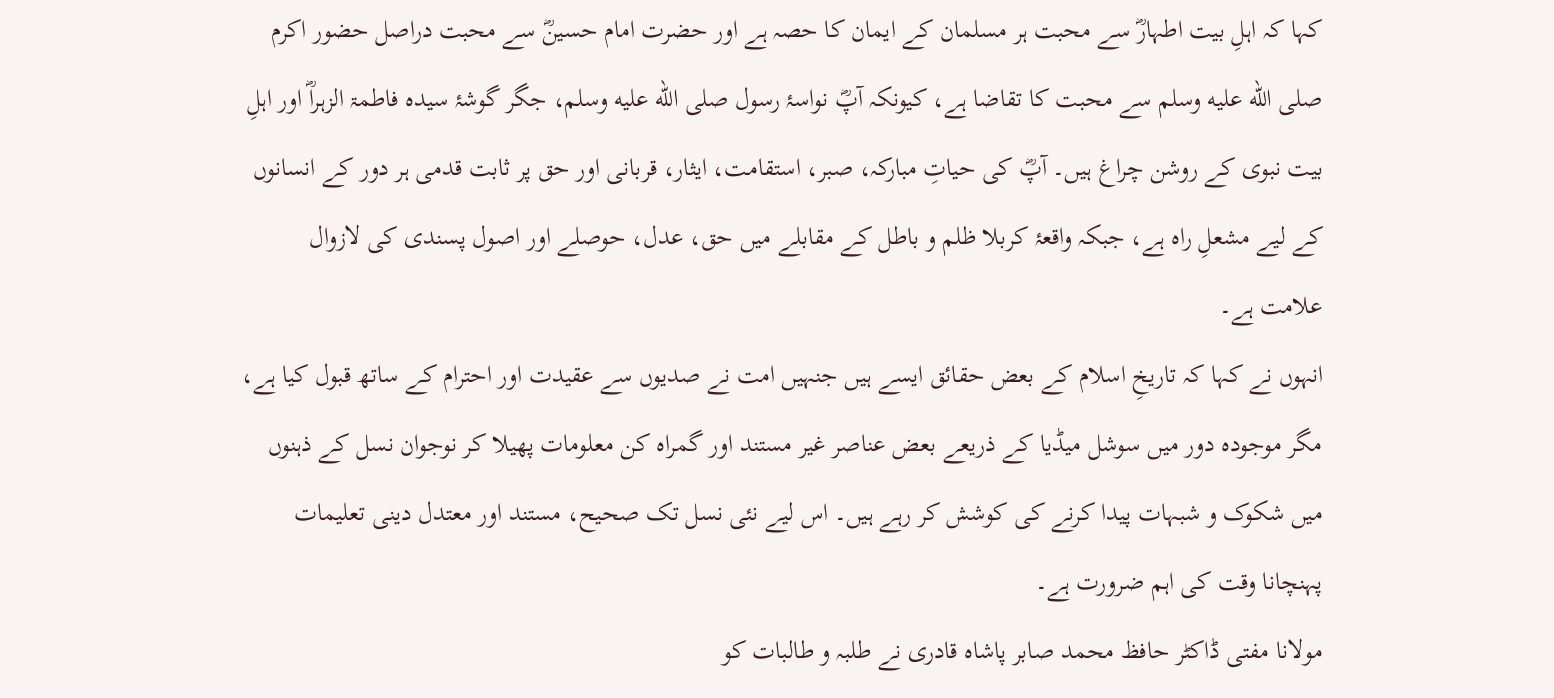کہا کہ اہلِ بیت اطہارؓ سے محبت ہر مسلمان کے ایمان کا حصہ ہے اور حضرت امام حسینؓ سے محبت دراصل حضور اکرم صلى الله عليه وسلم سے محبت کا تقاضا ہے، کیونکہ آپؓ نواسۂ رسول صلى الله عليه وسلم، جگر گوشۂ سیدہ فاطمۃ الزہراؓ اور اہلِ بیت نبوی کے روشن چراغ ہیں۔ آپؓ کی حیاتِ مبارکہ، صبر، استقامت، ایثار، قربانی اور حق پر ثابت قدمی ہر دور کے انسانوں کے لیے مشعلِ راہ ہے، جبکہ واقعۂ کربلا ظلم و باطل کے مقابلے میں حق، عدل، حوصلے اور اصول پسندی کی لازوال علامت ہے۔
انہوں نے کہا کہ تاریخِ اسلام کے بعض حقائق ایسے ہیں جنہیں امت نے صدیوں سے عقیدت اور احترام کے ساتھ قبول کیا ہے، مگر موجودہ دور میں سوشل میڈیا کے ذریعے بعض عناصر غیر مستند اور گمراہ کن معلومات پھیلا کر نوجوان نسل کے ذہنوں میں شکوک و شبہات پیدا کرنے کی کوشش کر رہے ہیں۔ اس لیے نئی نسل تک صحیح، مستند اور معتدل دینی تعلیمات پہنچانا وقت کی اہم ضرورت ہے۔
مولانا مفتی ڈاکٹر حافظ محمد صابر پاشاہ قادری نے طلبہ و طالبات کو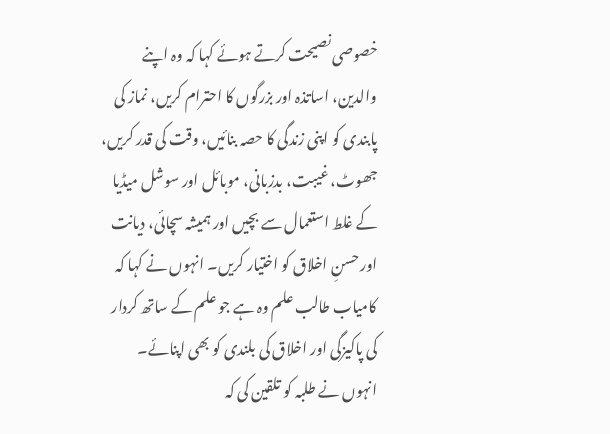خصوصی نصیحت کرتے ہوئے کہا کہ وہ اپنے والدین، اساتذہ اور بزرگوں کا احترام کریں، نماز کی پابندی کو اپنی زندگی کا حصہ بنائیں، وقت کی قدر کریں، جھوٹ، غیبت، بدزبانی، موبائل اور سوشل میڈیا کے غلط استعمال سے بچیں اور ہمیشہ سچائی، دیانت اور حسنِ اخلاق کو اختیار کریں۔ انہوں نے کہا کہ کامیاب طالب علم وہ ہے جو علم کے ساتھ کردار کی پاکیزگی اور اخلاق کی بلندی کو بھی اپنائے۔
انہوں نے طلبہ کو تلقین کی کہ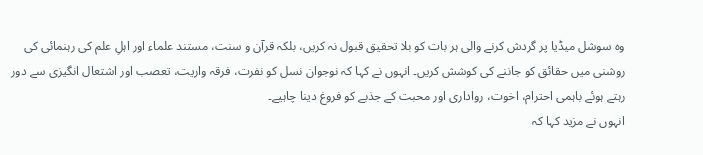وہ سوشل میڈیا پر گردش کرنے والی ہر بات کو بلا تحقیق قبول نہ کریں، بلکہ قرآن و سنت، مستند علماء اور اہلِ علم کی رہنمائی کی روشنی میں حقائق کو جاننے کی کوشش کریں۔ انہوں نے کہا کہ نوجوان نسل کو نفرت، فرقہ واریت، تعصب اور اشتعال انگیزی سے دور رہتے ہوئے باہمی احترام، اخوت، رواداری اور محبت کے جذبے کو فروغ دینا چاہیے۔
انہوں نے مزید کہا کہ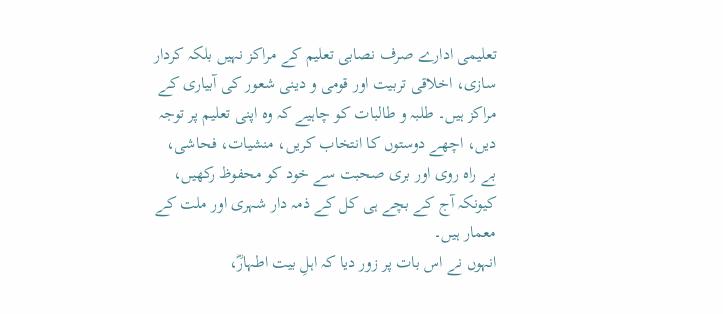تعلیمی ادارے صرف نصابی تعلیم کے مراکز نہیں بلکہ کردار سازی، اخلاقی تربیت اور قومی و دینی شعور کی آبیاری کے مراکز ہیں۔ طلبہ و طالبات کو چاہیے کہ وہ اپنی تعلیم پر توجہ دیں، اچھے دوستوں کا انتخاب کریں، منشیات، فحاشی، بے راہ روی اور بری صحبت سے خود کو محفوظ رکھیں، کیونکہ آج کے بچے ہی کل کے ذمہ دار شہری اور ملت کے معمار ہیں۔
انہوں نے اس بات پر زور دیا کہ اہلِ بیت اطہارؓ،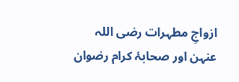ازواجِ مطہرات رضی اللہ عنہن اور صحابۂ کرام رضوان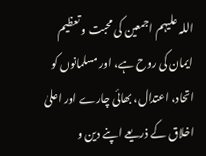اللہ علیہم اجمعین کی محبت و تعظیم ایمان کی روح ہے، اور مسلمانوں کو اتحاد، اعتدال، بھائی چارے اور اعلیٰ اخلاق کے ذریعے اپنے دین و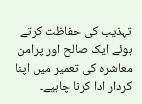تہذیب کی حفاظت کرتے ہوئے ایک صالح اور پرامن معاشرہ کی تعمیر میں اپنا کردار ادا کرنا چاہیے۔